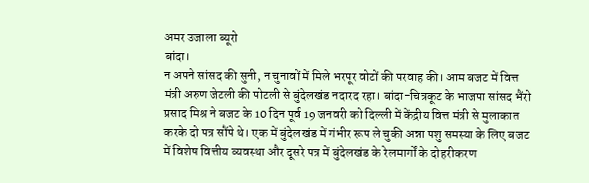अमर उजाला ब्यूरो
बांदा।
न अपने सांसद की सुनी, न चुनावों में मिले भरपूर वोटों की परवाह की। आम बजट में वित्त मंत्री अरुण जेटली की पोटली से बुंदेलखंड नदारद रहा। बांदा-चित्रकूट के भाजपा सांसद भैंरो प्रसाद मिश्र ने बजट के 10 दिन पूर्व 19 जनवरी को दिल्ली में केंद्रीय वित्त मंत्री से मुलाकात करके दो पत्र सौंपे थे। एक में बुंदेलखंड में गंभीर रूप ले चुकी अन्ना पशु समस्या के लिए बजट में विशेष वित्तीय व्यवस्था और दूसरे पत्र में बुंदेलखंड के रेलमार्गों के दोहरीकरण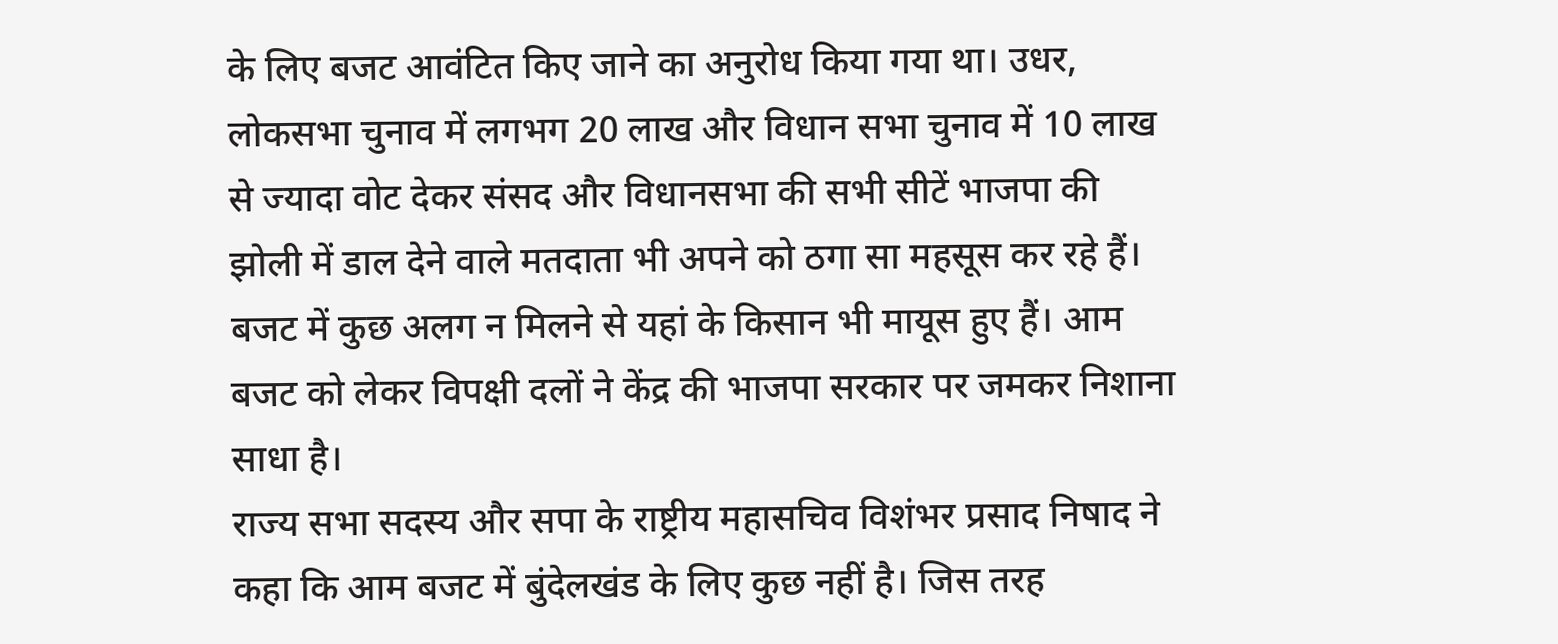के लिए बजट आवंटित किए जाने का अनुरोध किया गया था। उधर, लोकसभा चुनाव में लगभग 20 लाख और विधान सभा चुनाव में 10 लाख से ज्यादा वोट देकर संसद और विधानसभा की सभी सीटें भाजपा की झोली में डाल देने वाले मतदाता भी अपने को ठगा सा महसूस कर रहे हैं। बजट में कुछ अलग न मिलने से यहां के किसान भी मायूस हुए हैं। आम बजट को लेकर विपक्षी दलों ने केंद्र की भाजपा सरकार पर जमकर निशाना साधा है।
राज्य सभा सदस्य और सपा के राष्ट्रीय महासचिव विशंभर प्रसाद निषाद ने कहा कि आम बजट में बुंदेलखंड के लिए कुछ नहीं है। जिस तरह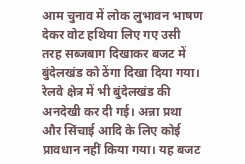आम चुनाव में लोक लुभावन भाषण देकर वोट हथिया लिए गए उसी तरह सब्जबाग दिखाकर बजट में बुंदेलखंड को ठेंगा दिखा दिया गया। रेलवे क्षेत्र में भी बुंदेलखंड की अनदेखी कर दी गई। अन्ना प्रथा और सिंचाई आदि के लिए कोई प्रावधान नहीं किया गया। यह बजट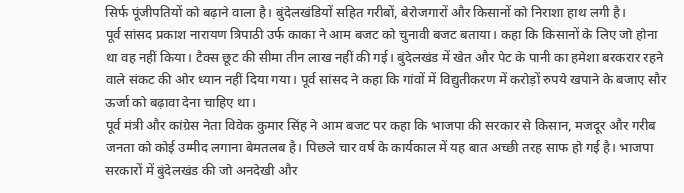सिर्फ पूंजीपतियों को बढ़ाने वाला है। बुंदेलखंडियों सहित गरीबों, बेरोजगारों और किसानों को निराशा हाथ लगी है।
पूर्व सांसद प्रकाश नारायण त्रिपाठी उर्फ काका ने आम बजट को चुनावी बजट बताया। कहा कि किसानों के लिए जो होना था वह नहीं किया। टैक्स छूट की सीमा तीन लाख नहीं की गई। बुंदेलखंड में खेत और पेट के पानी का हमेशा बरकरार रहने वाले संकट की ओर ध्यान नहीं दिया गया। पूर्व सांसद ने कहा कि गांवों में विद्युतीकरण में करोड़ों रुपये खपाने के बजाए सौर ऊर्जा को बढ़ावा देना चाहिए था।
पूर्व मंत्री और कांग्रेस नेता विवेक कुमार सिंह ने आम बजट पर कहा कि भाजपा की सरकार से किसान, मजदूर और गरीब जनता को कोई उम्मीद लगाना बेमतलब है। पिछले चार वर्ष के कार्यकाल में यह बात अच्छी तरह साफ हो गई है। भाजपा सरकारों में बुंदेलखंड की जो अनदेखी और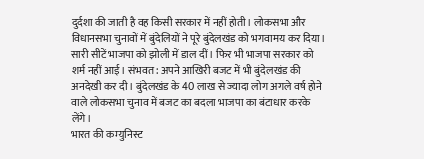दुर्दशा की जाती है वह किसी सरकार में नहीं होती। लोकसभा और विधानसभा चुनावों में बुंदेलियों ने पूरे बुंदेलखंड को भगवामय कर दिया। सारी सीटें भाजपा को झोली में डाल दीं। फिर भी भाजपा सरकार को शर्म नहीं आई। संभवत: अपने आखिरी बजट में भी बुंदेलखंड की अनदेखी कर दी। बुंदेलखंड के 40 लाख से ज्यादा लोग अगले वर्ष होने वाले लोकसभा चुनाव में बजट का बदला भाजपा का बंटाधार करके लेंगे।
भारत की कम्युनिस्ट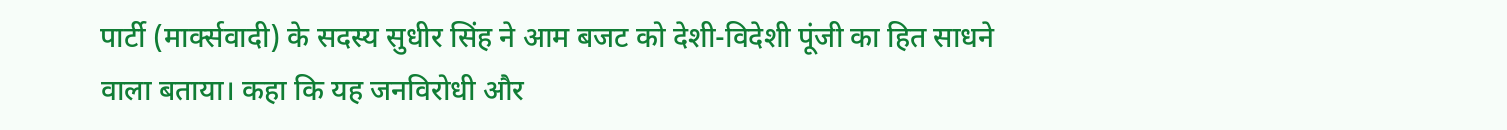पार्टी (मार्क्सवादी) के सदस्य सुधीर सिंह ने आम बजट को देशी-विदेशी पूंजी का हित साधने वाला बताया। कहा कि यह जनविरोधी और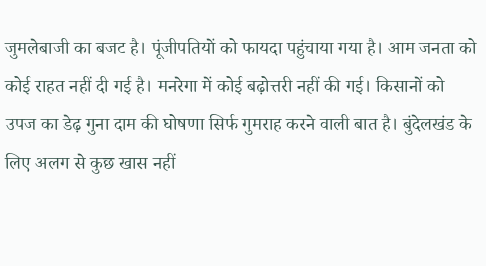जुमलेबाजी का बजट है। पूंजीपतियों को फायदा पहुंचाया गया है। आम जनता को कोई राहत नहीं दी गई है। मनरेगा में कोई बढ़ोत्तरी नहीं की गई। किसानों को उपज का डेढ़ गुना दाम की घोषणा सिर्फ गुमराह करने वाली बात है। बुंदेलखंड के लिए अलग से कुछ खास नहीं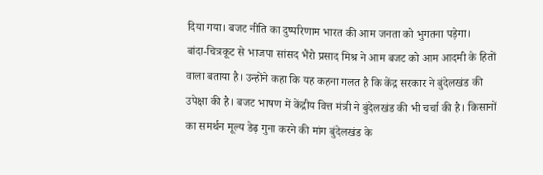दिया गया। बजट नीति का दुष्परिणाम भारत की आम जनता को भुगतना पड़ेगा।
बांदा-चित्रकूट से भाजपा सांसद भैंरो प्रसाद मिश्र ने आम बजट को आम आदमी के हितों वाला बताया है। उन्होंने कहा कि यह कहना गलत है कि केंद्र सरकार ने बुंदेलखंड की उपेक्षा की है। बजट भाषण में केंद्रीय वित्त मंत्री ने बुंदेलखंड की भी चर्चा की है। किसानों का समर्थन मूल्य डेढ़ गुना करने की मांग बुंदेलखंड के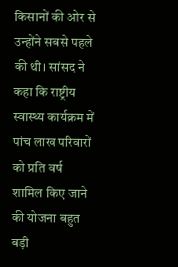किसानों की ओर से उन्होंने सबसे पहले की थी। सांसद ने कहा कि राष्ट्रीय स्वास्थ्य कार्यक्रम में पांच लाख परिवारों को प्रति वर्ष शामिल किए जाने की योजना बहुत बड़ी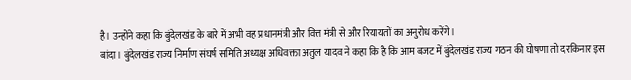है। उन्होंने कहा कि बुंदेलखंड के बारे में अभी वह प्रधानमंत्री और वित्त मंत्री से और रियायतों का अनुरोध करेंगे।
बांदा। बुंदेलखंड राज्य निर्माण संघर्ष समिति अध्यक्ष अधिवक्ता अतुल यादव ने कहा कि है कि आम बजट में बुंदेलखंड राज्य गठन की घोषणा तो दरकिनार इस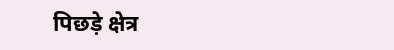पिछड़े क्षेत्र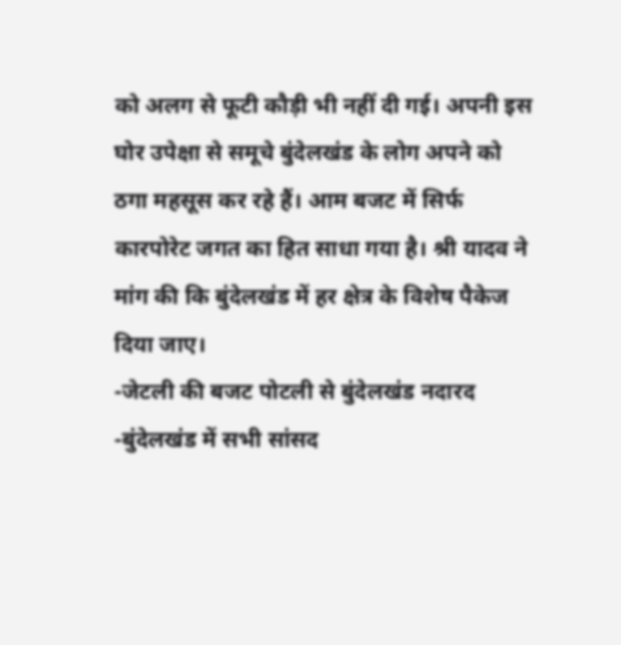को अलग से फूटी कौड़ी भी नहीं दी गई। अपनी इस घोर उपेक्षा से समूचे बुंदेलखंड के लोग अपने को ठगा महसूस कर रहे हैं। आम बजट में सिर्फ कारपोरेट जगत का हित साधा गया है। श्री यादव ने मांग की कि बुंदेलखंड में हर क्षेत्र के विशेष पैकेज दिया जाए।
-जेटली की बजट पोटली से बुंदेलखंड नदारद
-बुंदेलखंड में सभी सांसद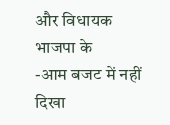और विधायक भाजपा के
-आम बजट में नहीं दिखा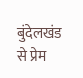बुंदेलखंड से प्रेम